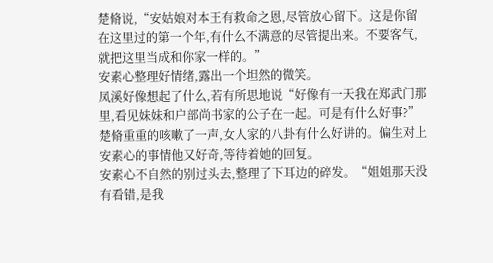楚脩说,“安姑娘对本王有救命之恩,尽管放心留下。这是你留在这里过的第一个年,有什么不满意的尽管提出来。不要客气,就把这里当成和你家一样的。”
安素心整理好情绪,露出一个坦然的微笑。
凤溪好像想起了什么,若有所思地说“好像有一天我在郑武门那里,看见妹妹和户部尚书家的公子在一起。可是有什么好事?”
楚脩重重的咳嗽了一声,女人家的八卦有什么好讲的。偏生对上安素心的事情他又好奇,等待着她的回复。
安素心不自然的别过头去,整理了下耳边的碎发。“姐姐那天没有看错,是我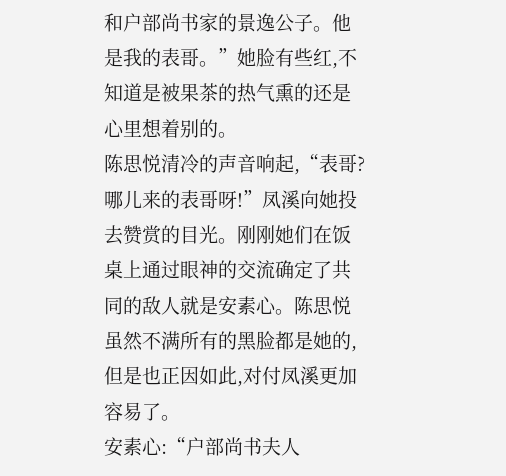和户部尚书家的景逸公子。他是我的表哥。”她脸有些红,不知道是被果茶的热气熏的还是心里想着别的。
陈思悦清冷的声音响起,“表哥?哪儿来的表哥呀!”凤溪向她投去赞赏的目光。刚刚她们在饭桌上通过眼神的交流确定了共同的敌人就是安素心。陈思悦虽然不满所有的黑脸都是她的,但是也正因如此,对付凤溪更加容易了。
安素心:“户部尚书夫人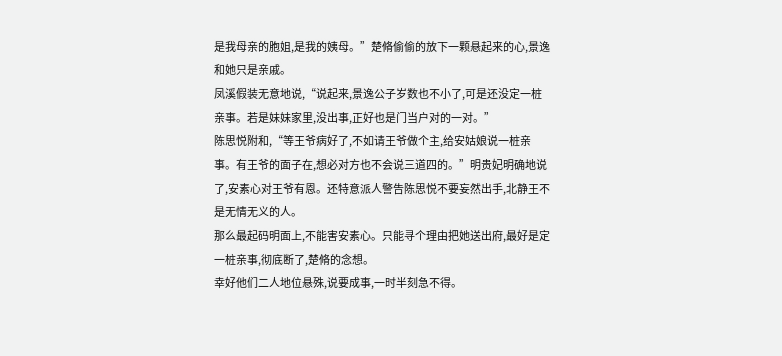是我母亲的胞姐,是我的姨母。”楚脩偷偷的放下一颗悬起来的心,景逸和她只是亲戚。
凤溪假装无意地说,“说起来,景逸公子岁数也不小了,可是还没定一桩亲事。若是妹妹家里,没出事,正好也是门当户对的一对。”
陈思悦附和,“等王爷病好了,不如请王爷做个主,给安姑娘说一桩亲事。有王爷的面子在,想必对方也不会说三道四的。”明贵妃明确地说了,安素心对王爷有恩。还特意派人警告陈思悦不要妄然出手,北静王不是无情无义的人。
那么最起码明面上,不能害安素心。只能寻个理由把她送出府,最好是定一桩亲事,彻底断了,楚脩的念想。
幸好他们二人地位悬殊,说要成事,一时半刻急不得。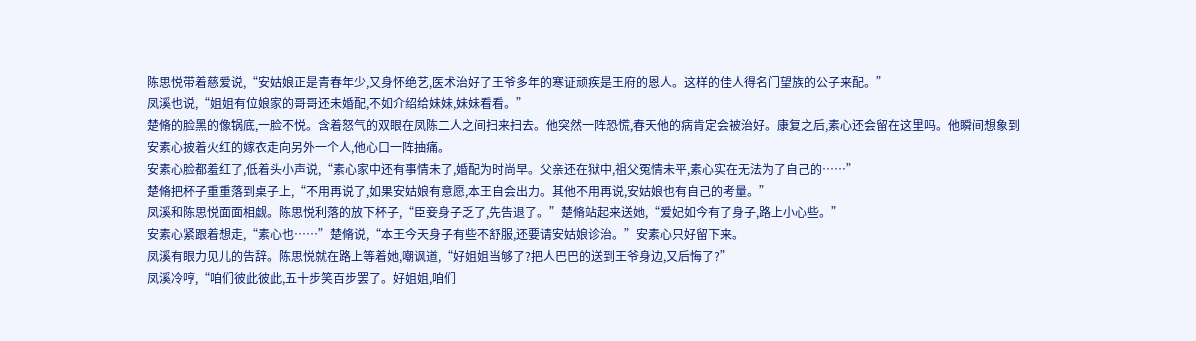陈思悦带着慈爱说,“安姑娘正是青春年少,又身怀绝艺,医术治好了王爷多年的寒证顽疾是王府的恩人。这样的佳人得名门望族的公子来配。”
凤溪也说,“姐姐有位娘家的哥哥还未婚配,不如介绍给妹妹,妹妹看看。”
楚脩的脸黑的像锅底,一脸不悦。含着怒气的双眼在凤陈二人之间扫来扫去。他突然一阵恐慌,春天他的病肯定会被治好。康复之后,素心还会留在这里吗。他瞬间想象到安素心披着火红的嫁衣走向另外一个人,他心口一阵抽痛。
安素心脸都羞红了,低着头小声说,“素心家中还有事情未了,婚配为时尚早。父亲还在狱中,祖父冤情未平,素心实在无法为了自己的……”
楚脩把杯子重重落到桌子上,“不用再说了,如果安姑娘有意愿,本王自会出力。其他不用再说,安姑娘也有自己的考量。”
凤溪和陈思悦面面相觑。陈思悦利落的放下杯子,“臣妾身子乏了,先告退了。”楚脩站起来送她,“爱妃如今有了身子,路上小心些。”
安素心紧跟着想走,“素心也……”楚脩说,“本王今天身子有些不舒服,还要请安姑娘诊治。”安素心只好留下来。
凤溪有眼力见儿的告辞。陈思悦就在路上等着她,嘲讽道,“好姐姐当够了?把人巴巴的送到王爷身边,又后悔了?”
凤溪冷哼,“咱们彼此彼此,五十步笑百步罢了。好姐姐,咱们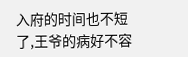入府的时间也不短了,王爷的病好不容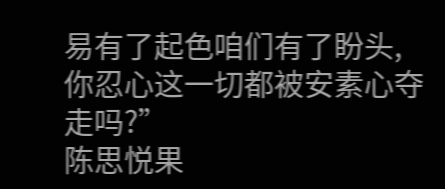易有了起色咱们有了盼头,你忍心这一切都被安素心夺走吗?”
陈思悦果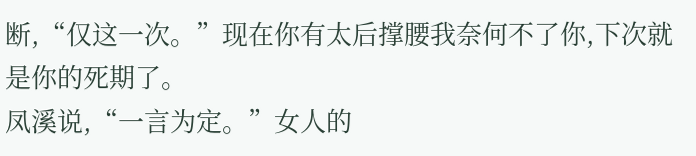断,“仅这一次。”现在你有太后撑腰我奈何不了你,下次就是你的死期了。
凤溪说,“一言为定。”女人的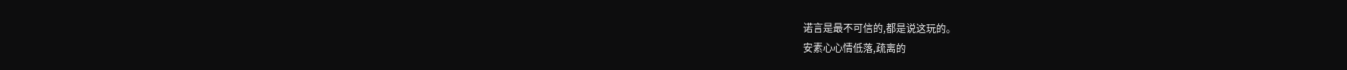诺言是最不可信的,都是说这玩的。
安素心心情低落,疏离的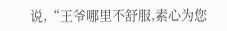说,“王爷哪里不舒服,素心为您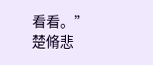看看。”
楚脩悲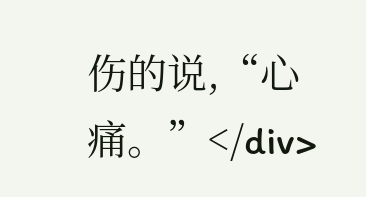伤的说,“心痛。”</div>